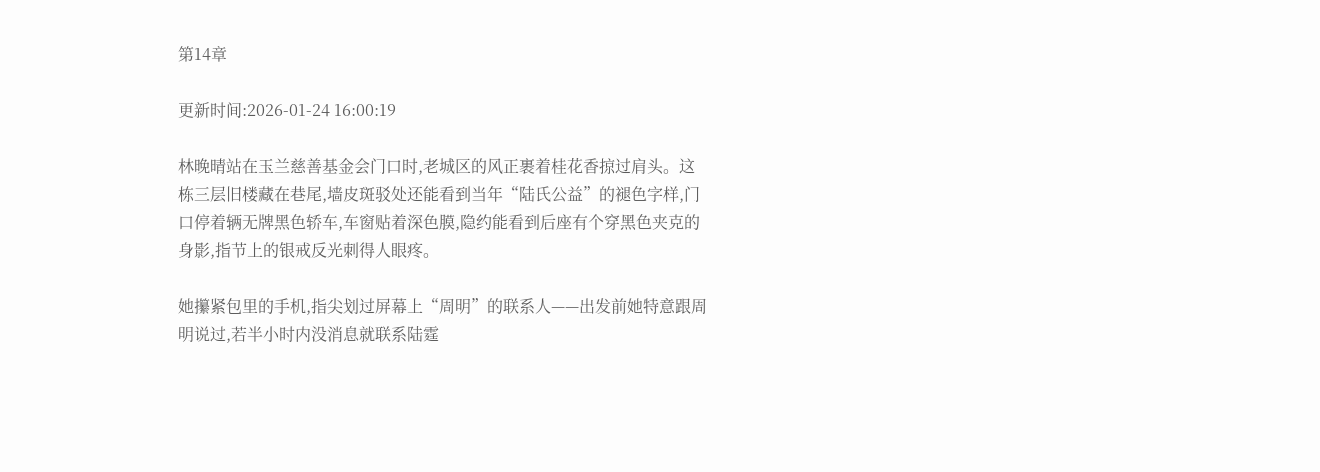第14章

更新时间:2026-01-24 16:00:19

林晚晴站在玉兰慈善基金会门口时,老城区的风正裹着桂花香掠过肩头。这栋三层旧楼藏在巷尾,墙皮斑驳处还能看到当年“陆氏公益”的褪色字样,门口停着辆无牌黑色轿车,车窗贴着深色膜,隐约能看到后座有个穿黑色夹克的身影,指节上的银戒反光刺得人眼疼。

她攥紧包里的手机,指尖划过屏幕上“周明”的联系人——出发前她特意跟周明说过,若半小时内没消息就联系陆霆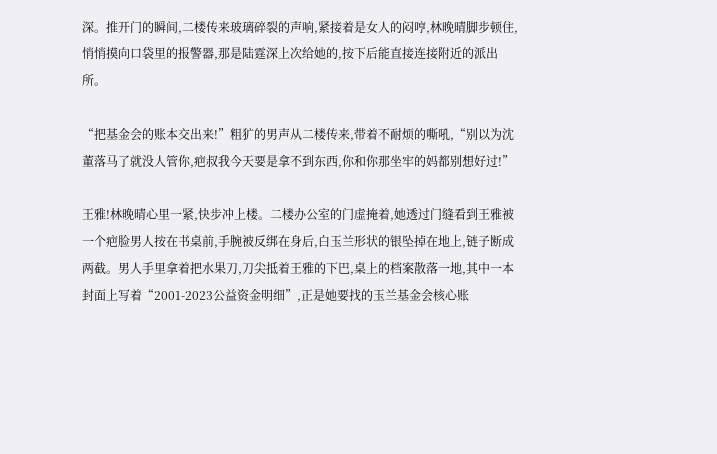深。推开门的瞬间,二楼传来玻璃碎裂的声响,紧接着是女人的闷哼,林晚晴脚步顿住,悄悄摸向口袋里的报警器,那是陆霆深上次给她的,按下后能直接连接附近的派出所。

“把基金会的账本交出来!”粗犷的男声从二楼传来,带着不耐烦的嘶吼,“别以为沈董落马了就没人管你,疤叔我今天要是拿不到东西,你和你那坐牢的妈都别想好过!”

王雅!林晚晴心里一紧,快步冲上楼。二楼办公室的门虚掩着,她透过门缝看到王雅被一个疤脸男人按在书桌前,手腕被反绑在身后,白玉兰形状的银坠掉在地上,链子断成两截。男人手里拿着把水果刀,刀尖抵着王雅的下巴,桌上的档案散落一地,其中一本封面上写着“2001-2023公益资金明细”,正是她要找的玉兰基金会核心账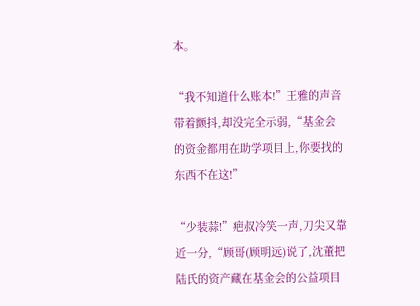本。

“我不知道什么账本!”王雅的声音带着颤抖,却没完全示弱,“基金会的资金都用在助学项目上,你要找的东西不在这!”

“少装蒜!”疤叔冷笑一声,刀尖又靠近一分,“顾哥(顾明远)说了,沈董把陆氏的资产藏在基金会的公益项目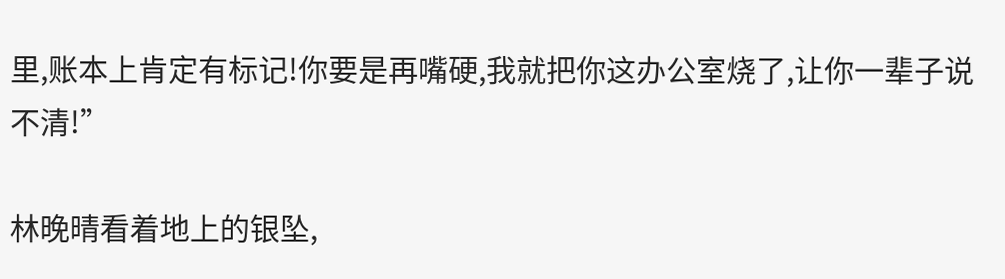里,账本上肯定有标记!你要是再嘴硬,我就把你这办公室烧了,让你一辈子说不清!”

林晚晴看着地上的银坠,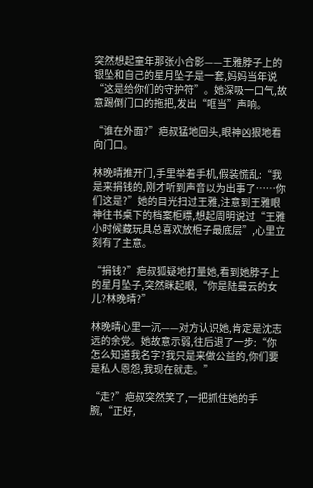突然想起童年那张小合影——王雅脖子上的银坠和自己的星月坠子是一套,妈妈当年说“这是给你们的守护符”。她深吸一口气,故意踢倒门口的拖把,发出“哐当”声响。

“谁在外面?”疤叔猛地回头,眼神凶狠地看向门口。

林晚晴推开门,手里举着手机,假装慌乱:“我是来捐钱的,刚才听到声音以为出事了……你们这是?”她的目光扫过王雅,注意到王雅眼神往书桌下的档案柜瞟,想起周明说过“王雅小时候藏玩具总喜欢放柜子最底层”,心里立刻有了主意。

“捐钱?”疤叔狐疑地打量她,看到她脖子上的星月坠子,突然眯起眼,“你是陆曼云的女儿?林晚晴?”

林晚晴心里一沉——对方认识她,肯定是沈志远的余党。她故意示弱,往后退了一步:“你怎么知道我名字?我只是来做公益的,你们要是私人恩怨,我现在就走。”

“走?”疤叔突然笑了,一把抓住她的手腕,“正好,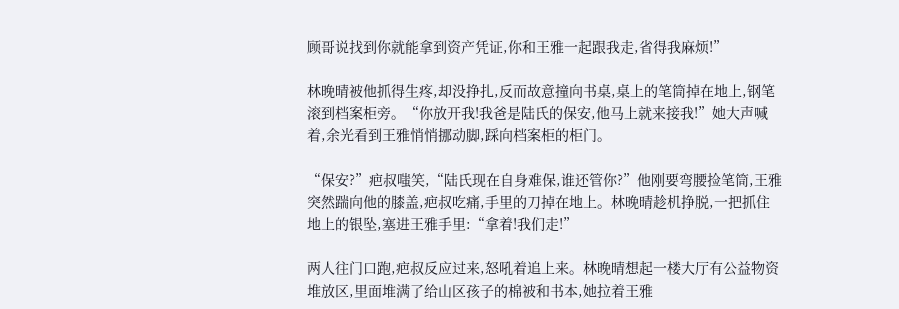顾哥说找到你就能拿到资产凭证,你和王雅一起跟我走,省得我麻烦!”

林晚晴被他抓得生疼,却没挣扎,反而故意撞向书桌,桌上的笔筒掉在地上,钢笔滚到档案柜旁。“你放开我!我爸是陆氏的保安,他马上就来接我!”她大声喊着,余光看到王雅悄悄挪动脚,踩向档案柜的柜门。

“保安?”疤叔嗤笑,“陆氏现在自身难保,谁还管你?”他刚要弯腰捡笔筒,王雅突然踹向他的膝盖,疤叔吃痛,手里的刀掉在地上。林晚晴趁机挣脱,一把抓住地上的银坠,塞进王雅手里:“拿着!我们走!”

两人往门口跑,疤叔反应过来,怒吼着追上来。林晚晴想起一楼大厅有公益物资堆放区,里面堆满了给山区孩子的棉被和书本,她拉着王雅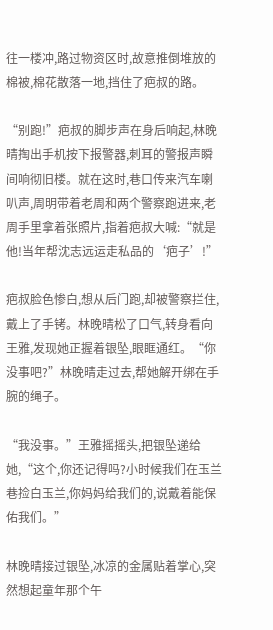往一楼冲,路过物资区时,故意推倒堆放的棉被,棉花散落一地,挡住了疤叔的路。

“别跑!”疤叔的脚步声在身后响起,林晚晴掏出手机按下报警器,刺耳的警报声瞬间响彻旧楼。就在这时,巷口传来汽车喇叭声,周明带着老周和两个警察跑进来,老周手里拿着张照片,指着疤叔大喊:“就是他!当年帮沈志远运走私品的‘疤子’!”

疤叔脸色惨白,想从后门跑,却被警察拦住,戴上了手铐。林晚晴松了口气,转身看向王雅,发现她正握着银坠,眼眶通红。“你没事吧?”林晚晴走过去,帮她解开绑在手腕的绳子。

“我没事。”王雅摇摇头,把银坠递给她,“这个,你还记得吗?小时候我们在玉兰巷捡白玉兰,你妈妈给我们的,说戴着能保佑我们。”

林晚晴接过银坠,冰凉的金属贴着掌心,突然想起童年那个午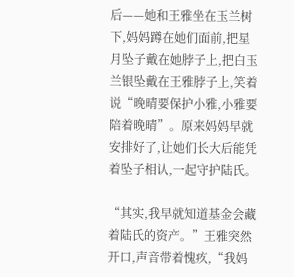后——她和王雅坐在玉兰树下,妈妈蹲在她们面前,把星月坠子戴在她脖子上,把白玉兰银坠戴在王雅脖子上,笑着说“晚晴要保护小雅,小雅要陪着晚晴”。原来妈妈早就安排好了,让她们长大后能凭着坠子相认,一起守护陆氏。

“其实,我早就知道基金会藏着陆氏的资产。”王雅突然开口,声音带着愧疚,“我妈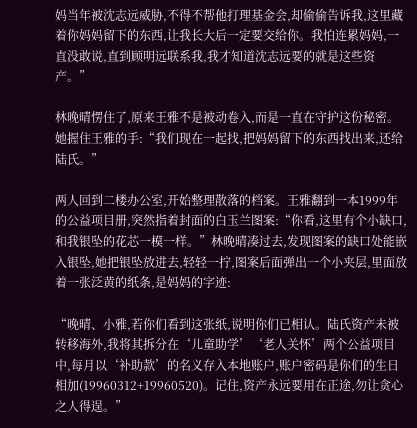妈当年被沈志远威胁,不得不帮他打理基金会,却偷偷告诉我,这里藏着你妈妈留下的东西,让我长大后一定要交给你。我怕连累妈妈,一直没敢说,直到顾明远联系我,我才知道沈志远要的就是这些资产。”

林晚晴愣住了,原来王雅不是被动卷入,而是一直在守护这份秘密。她握住王雅的手:“我们现在一起找,把妈妈留下的东西找出来,还给陆氏。”

两人回到二楼办公室,开始整理散落的档案。王雅翻到一本1999年的公益项目册,突然指着封面的白玉兰图案:“你看,这里有个小缺口,和我银坠的花芯一模一样。”林晚晴凑过去,发现图案的缺口处能嵌入银坠,她把银坠放进去,轻轻一拧,图案后面弹出一个小夹层,里面放着一张泛黄的纸条,是妈妈的字迹:

“晚晴、小雅,若你们看到这张纸,说明你们已相认。陆氏资产未被转移海外,我将其拆分在‘儿童助学’‘老人关怀’两个公益项目中,每月以‘补助款’的名义存入本地账户,账户密码是你们的生日相加(19960312+19960520)。记住,资产永远要用在正途,勿让贪心之人得逞。”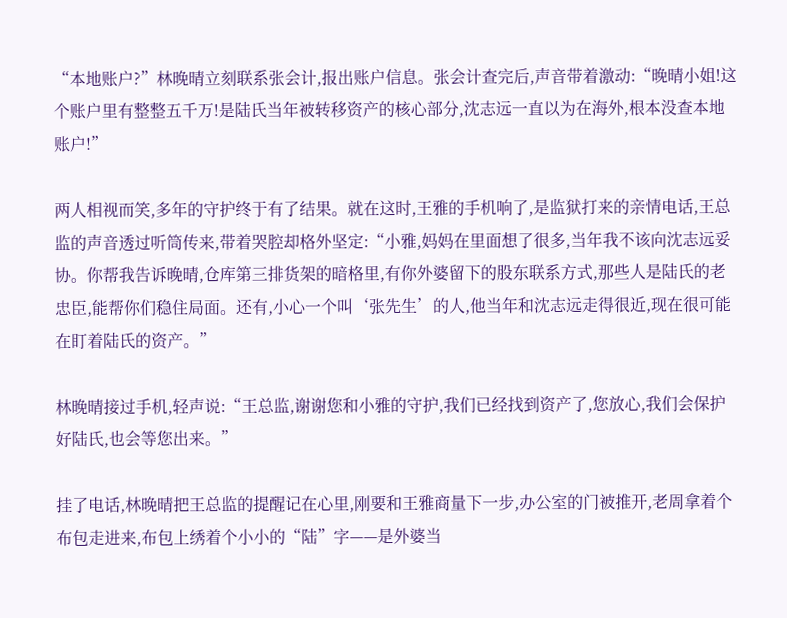“本地账户?”林晚晴立刻联系张会计,报出账户信息。张会计查完后,声音带着激动:“晚晴小姐!这个账户里有整整五千万!是陆氏当年被转移资产的核心部分,沈志远一直以为在海外,根本没查本地账户!”

两人相视而笑,多年的守护终于有了结果。就在这时,王雅的手机响了,是监狱打来的亲情电话,王总监的声音透过听筒传来,带着哭腔却格外坚定:“小雅,妈妈在里面想了很多,当年我不该向沈志远妥协。你帮我告诉晚晴,仓库第三排货架的暗格里,有你外婆留下的股东联系方式,那些人是陆氏的老忠臣,能帮你们稳住局面。还有,小心一个叫‘张先生’的人,他当年和沈志远走得很近,现在很可能在盯着陆氏的资产。”

林晚晴接过手机,轻声说:“王总监,谢谢您和小雅的守护,我们已经找到资产了,您放心,我们会保护好陆氏,也会等您出来。”

挂了电话,林晚晴把王总监的提醒记在心里,刚要和王雅商量下一步,办公室的门被推开,老周拿着个布包走进来,布包上绣着个小小的“陆”字——是外婆当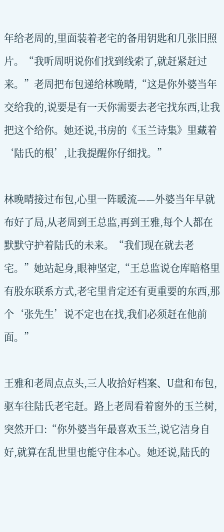年给老周的,里面装着老宅的备用钥匙和几张旧照片。“我听周明说你们找到线索了,就赶紧赶过来。”老周把布包递给林晚晴,“这是你外婆当年交给我的,说要是有一天你需要去老宅找东西,让我把这个给你。她还说,书房的《玉兰诗集》里藏着‘陆氏的根’,让我提醒你仔细找。”

林晚晴接过布包,心里一阵暖流——外婆当年早就布好了局,从老周到王总监,再到王雅,每个人都在默默守护着陆氏的未来。“我们现在就去老宅。”她站起身,眼神坚定,“王总监说仓库暗格里有股东联系方式,老宅里肯定还有更重要的东西,那个‘张先生’说不定也在找,我们必须赶在他前面。”

王雅和老周点点头,三人收拾好档案、U盘和布包,驱车往陆氏老宅赶。路上老周看着窗外的玉兰树,突然开口:“你外婆当年最喜欢玉兰,说它洁身自好,就算在乱世里也能守住本心。她还说,陆氏的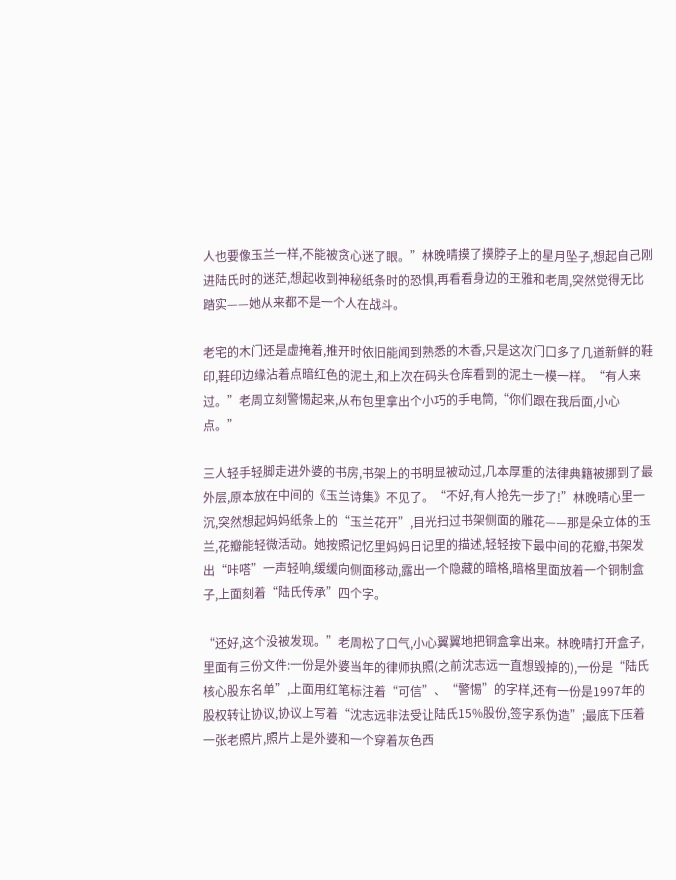人也要像玉兰一样,不能被贪心迷了眼。”林晚晴摸了摸脖子上的星月坠子,想起自己刚进陆氏时的迷茫,想起收到神秘纸条时的恐惧,再看看身边的王雅和老周,突然觉得无比踏实——她从来都不是一个人在战斗。

老宅的木门还是虚掩着,推开时依旧能闻到熟悉的木香,只是这次门口多了几道新鲜的鞋印,鞋印边缘沾着点暗红色的泥土,和上次在码头仓库看到的泥土一模一样。“有人来过。”老周立刻警惕起来,从布包里拿出个小巧的手电筒,“你们跟在我后面,小心点。”

三人轻手轻脚走进外婆的书房,书架上的书明显被动过,几本厚重的法律典籍被挪到了最外层,原本放在中间的《玉兰诗集》不见了。“不好,有人抢先一步了!”林晚晴心里一沉,突然想起妈妈纸条上的“玉兰花开”,目光扫过书架侧面的雕花——那是朵立体的玉兰,花瓣能轻微活动。她按照记忆里妈妈日记里的描述,轻轻按下最中间的花瓣,书架发出“咔嗒”一声轻响,缓缓向侧面移动,露出一个隐藏的暗格,暗格里面放着一个铜制盒子,上面刻着“陆氏传承”四个字。

“还好,这个没被发现。”老周松了口气,小心翼翼地把铜盒拿出来。林晚晴打开盒子,里面有三份文件:一份是外婆当年的律师执照(之前沈志远一直想毁掉的),一份是“陆氏核心股东名单”,上面用红笔标注着“可信”、“警惕”的字样,还有一份是1997年的股权转让协议,协议上写着“沈志远非法受让陆氏15%股份,签字系伪造”;最底下压着一张老照片,照片上是外婆和一个穿着灰色西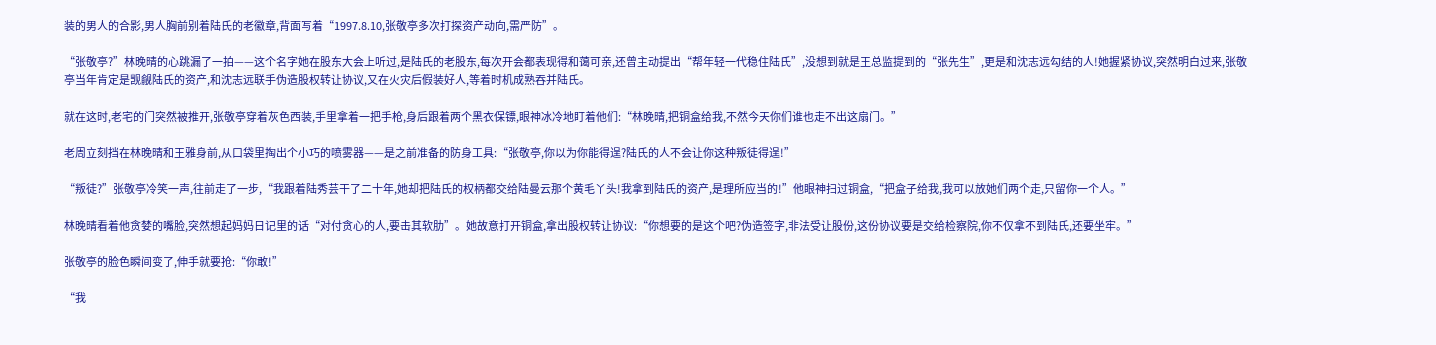装的男人的合影,男人胸前别着陆氏的老徽章,背面写着“1997.8.10,张敬亭多次打探资产动向,需严防”。

“张敬亭?”林晚晴的心跳漏了一拍——这个名字她在股东大会上听过,是陆氏的老股东,每次开会都表现得和蔼可亲,还曾主动提出“帮年轻一代稳住陆氏”,没想到就是王总监提到的“张先生”,更是和沈志远勾结的人!她握紧协议,突然明白过来,张敬亭当年肯定是觊觎陆氏的资产,和沈志远联手伪造股权转让协议,又在火灾后假装好人,等着时机成熟吞并陆氏。

就在这时,老宅的门突然被推开,张敬亭穿着灰色西装,手里拿着一把手枪,身后跟着两个黑衣保镖,眼神冰冷地盯着他们:“林晚晴,把铜盒给我,不然今天你们谁也走不出这扇门。”

老周立刻挡在林晚晴和王雅身前,从口袋里掏出个小巧的喷雾器——是之前准备的防身工具:“张敬亭,你以为你能得逞?陆氏的人不会让你这种叛徒得逞!”

“叛徒?”张敬亭冷笑一声,往前走了一步,“我跟着陆秀芸干了二十年,她却把陆氏的权柄都交给陆曼云那个黄毛丫头!我拿到陆氏的资产,是理所应当的!”他眼神扫过铜盒,“把盒子给我,我可以放她们两个走,只留你一个人。”

林晚晴看着他贪婪的嘴脸,突然想起妈妈日记里的话“对付贪心的人,要击其软肋”。她故意打开铜盒,拿出股权转让协议:“你想要的是这个吧?伪造签字,非法受让股份,这份协议要是交给检察院,你不仅拿不到陆氏,还要坐牢。”

张敬亭的脸色瞬间变了,伸手就要抢:“你敢!”

“我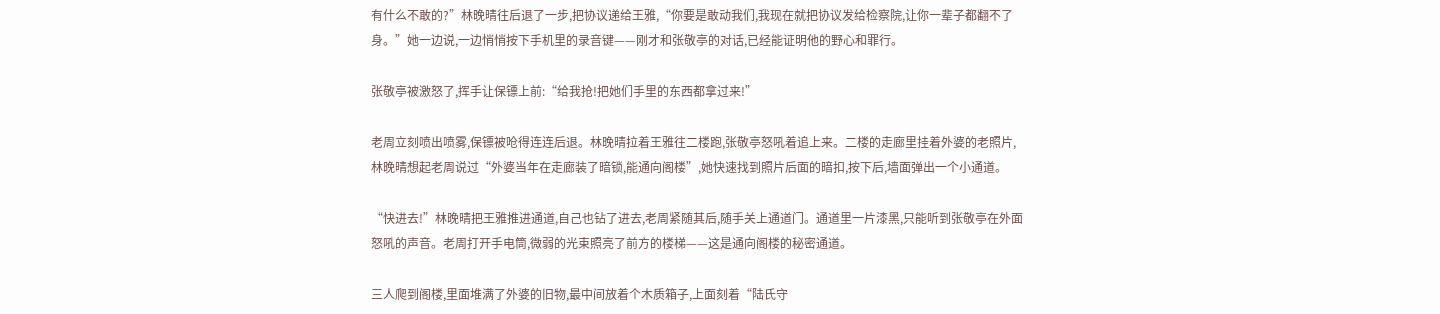有什么不敢的?”林晚晴往后退了一步,把协议递给王雅,“你要是敢动我们,我现在就把协议发给检察院,让你一辈子都翻不了身。”她一边说,一边悄悄按下手机里的录音键——刚才和张敬亭的对话,已经能证明他的野心和罪行。

张敬亭被激怒了,挥手让保镖上前:“给我抢!把她们手里的东西都拿过来!”

老周立刻喷出喷雾,保镖被呛得连连后退。林晚晴拉着王雅往二楼跑,张敬亭怒吼着追上来。二楼的走廊里挂着外婆的老照片,林晚晴想起老周说过“外婆当年在走廊装了暗锁,能通向阁楼”,她快速找到照片后面的暗扣,按下后,墙面弹出一个小通道。

“快进去!”林晚晴把王雅推进通道,自己也钻了进去,老周紧随其后,随手关上通道门。通道里一片漆黑,只能听到张敬亭在外面怒吼的声音。老周打开手电筒,微弱的光束照亮了前方的楼梯——这是通向阁楼的秘密通道。

三人爬到阁楼,里面堆满了外婆的旧物,最中间放着个木质箱子,上面刻着“陆氏守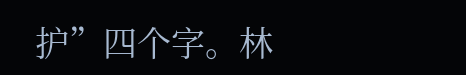护”四个字。林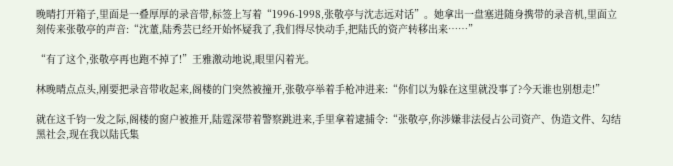晚晴打开箱子,里面是一叠厚厚的录音带,标签上写着“1996-1998,张敬亭与沈志远对话”。她拿出一盘塞进随身携带的录音机,里面立刻传来张敬亭的声音:“沈董,陆秀芸已经开始怀疑我了,我们得尽快动手,把陆氏的资产转移出来……”

“有了这个,张敬亭再也跑不掉了!”王雅激动地说,眼里闪着光。

林晚晴点点头,刚要把录音带收起来,阁楼的门突然被撞开,张敬亭举着手枪冲进来:“你们以为躲在这里就没事了?今天谁也别想走!”

就在这千钧一发之际,阁楼的窗户被推开,陆霆深带着警察跳进来,手里拿着逮捕令:“张敬亭,你涉嫌非法侵占公司资产、伪造文件、勾结黑社会,现在我以陆氏集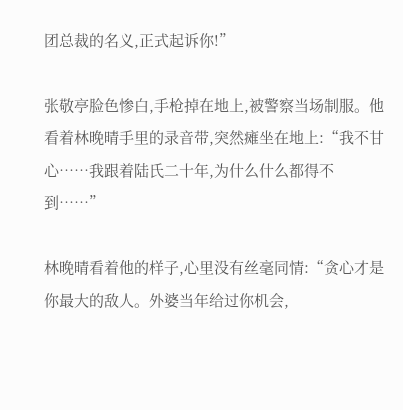团总裁的名义,正式起诉你!”

张敬亭脸色惨白,手枪掉在地上,被警察当场制服。他看着林晚晴手里的录音带,突然瘫坐在地上:“我不甘心……我跟着陆氏二十年,为什么什么都得不到……”

林晚晴看着他的样子,心里没有丝毫同情:“贪心才是你最大的敌人。外婆当年给过你机会,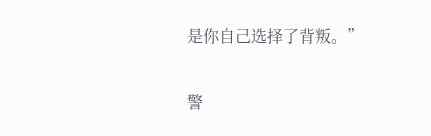是你自己选择了背叛。”

警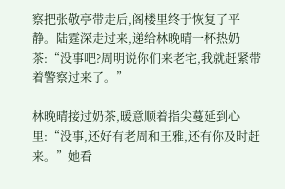察把张敬亭带走后,阁楼里终于恢复了平静。陆霆深走过来,递给林晚晴一杯热奶茶:“没事吧?周明说你们来老宅,我就赶紧带着警察过来了。”

林晚晴接过奶茶,暖意顺着指尖蔓延到心里:“没事,还好有老周和王雅,还有你及时赶来。”她看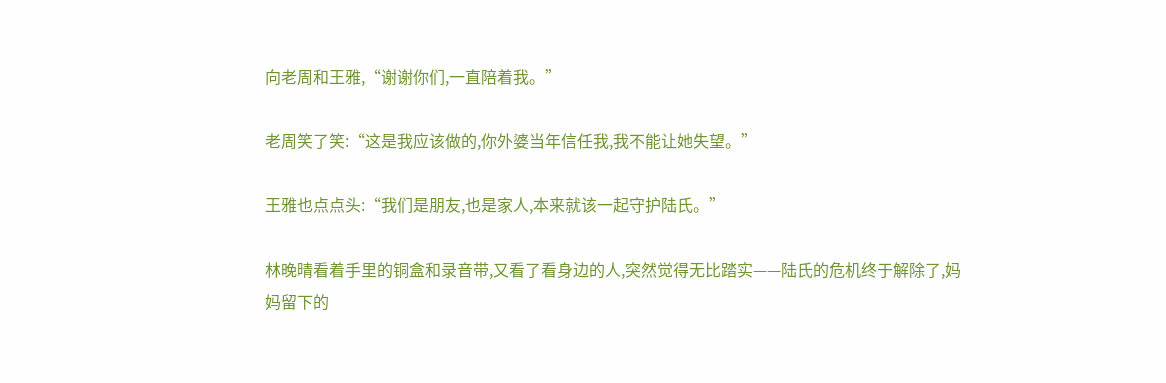向老周和王雅,“谢谢你们,一直陪着我。”

老周笑了笑:“这是我应该做的,你外婆当年信任我,我不能让她失望。”

王雅也点点头:“我们是朋友,也是家人,本来就该一起守护陆氏。”

林晚晴看着手里的铜盒和录音带,又看了看身边的人,突然觉得无比踏实——陆氏的危机终于解除了,妈妈留下的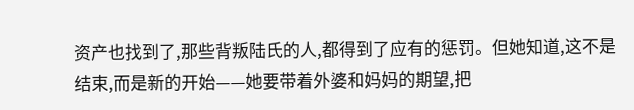资产也找到了,那些背叛陆氏的人,都得到了应有的惩罚。但她知道,这不是结束,而是新的开始——她要带着外婆和妈妈的期望,把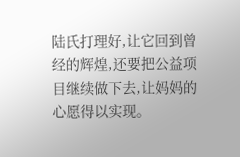陆氏打理好,让它回到曾经的辉煌,还要把公益项目继续做下去,让妈妈的心愿得以实现。